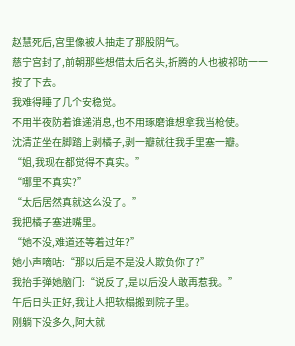赵慧死后,宫里像被人抽走了那股阴气。
慈宁宫封了,前朝那些想借太后名头,折腾的人也被祁昉一一按了下去。
我难得睡了几个安稳觉。
不用半夜防着谁递消息,也不用琢磨谁想拿我当枪使。
沈清芷坐在脚踏上剥橘子,剥一瓣就往我手里塞一瓣。
“姐,我现在都觉得不真实。”
“哪里不真实?”
“太后居然真就这么没了。”
我把橘子塞进嘴里。
“她不没,难道还等着过年?”
她小声嘀咕:“那以后是不是没人欺负你了?”
我抬手弹她脑门:“说反了,是以后没人敢再惹我。”
午后日头正好,我让人把软榻搬到院子里。
刚躺下没多久,阿大就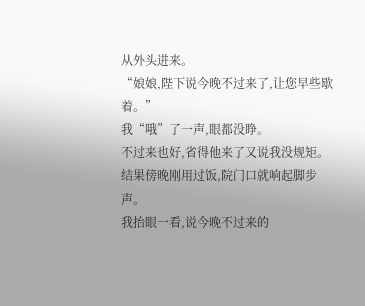从外头进来。
“娘娘,陛下说今晚不过来了,让您早些歇着。”
我“哦”了一声,眼都没睁。
不过来也好,省得他来了又说我没规矩。
结果傍晚刚用过饭,院门口就响起脚步声。
我抬眼一看,说今晚不过来的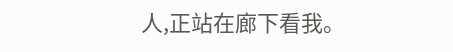人,正站在廊下看我。